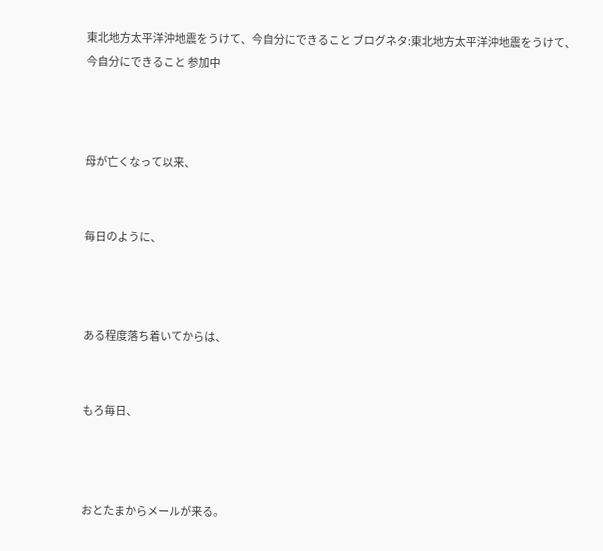東北地方太平洋沖地震をうけて、今自分にできること ブログネタ:東北地方太平洋沖地震をうけて、今自分にできること 参加中



母が亡くなって以来、


毎日のように、



ある程度落ち着いてからは、


もろ毎日、



おとたまからメールが来る。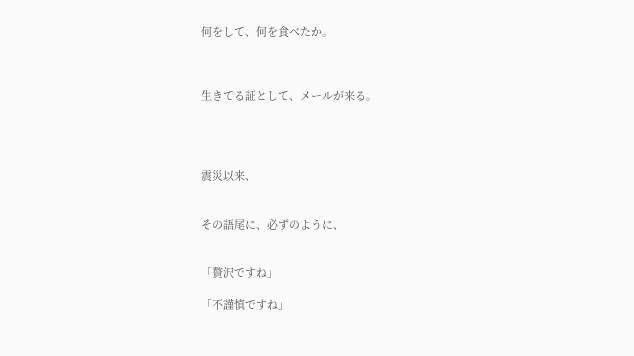何をして、何を食べたか。



生きてる証として、メールが来る。




震災以来、


その語尾に、必ずのように、


「贅沢ですね」

「不謹慎ですね」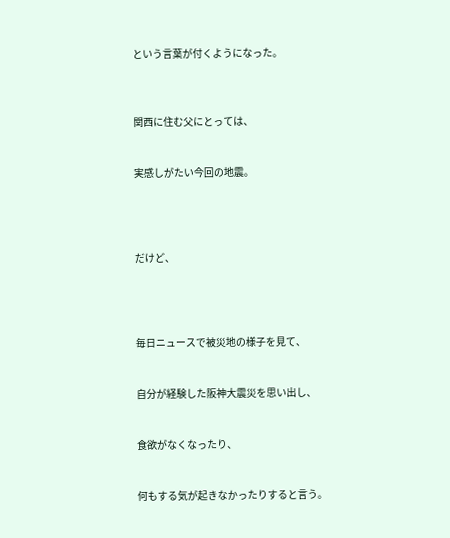という言葉が付くようになった。



関西に住む父にとっては、


実感しがたい今回の地震。




だけど、




毎日ニュースで被災地の様子を見て、


自分が経験した阪神大震災を思い出し、


食欲がなくなったり、


何もする気が起きなかったりすると言う。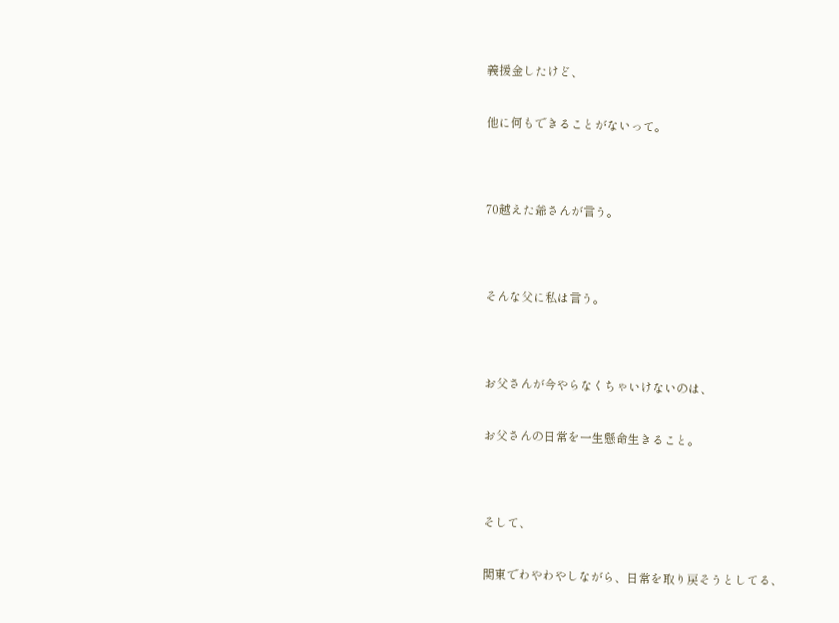義援金したけど、


他に何もできることがないって。




70越えた爺さんが言う。




そんな父に私は言う。




お父さんが今やらなくちゃいけないのは、


お父さんの日常を一生懸命生きること。




そして、


関東でわやわやしながら、日常を取り戻そうとしてる、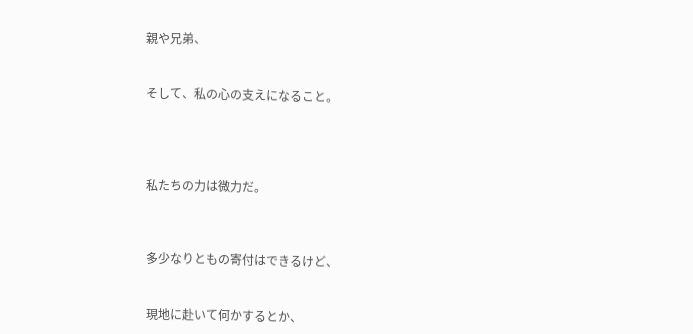親や兄弟、


そして、私の心の支えになること。




私たちの力は微力だ。



多少なりともの寄付はできるけど、


現地に赴いて何かするとか、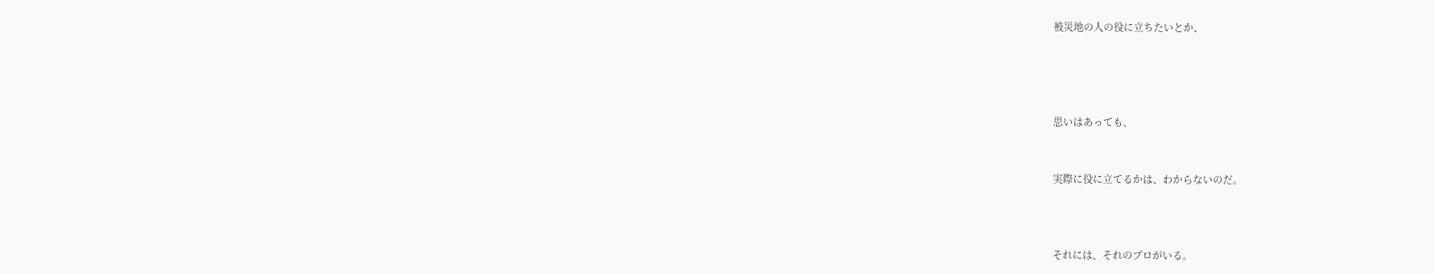被災地の人の役に立ちたいとか、




思いはあっても、


実際に役に立てるかは、わからないのだ。



それには、それのプロがいる。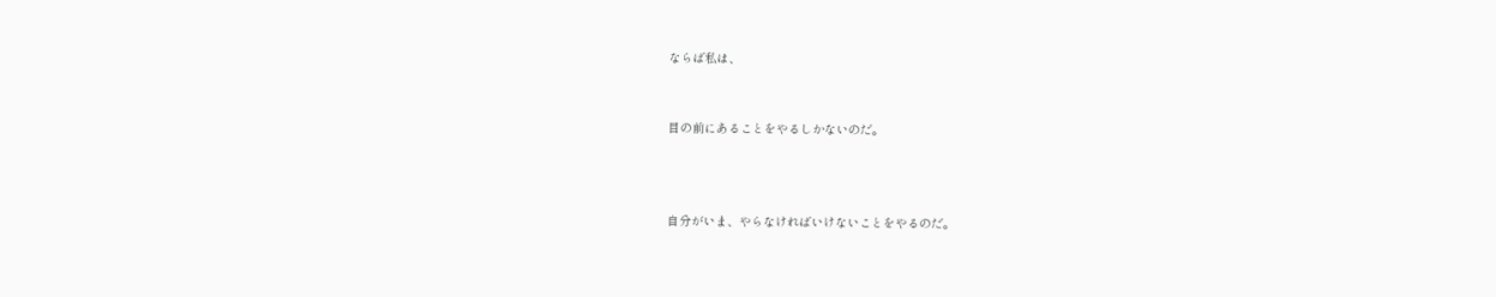ならば私は、


目の前にあることをやるしかないのだ。



自分がいま、やらなければいけないことをやるのだ。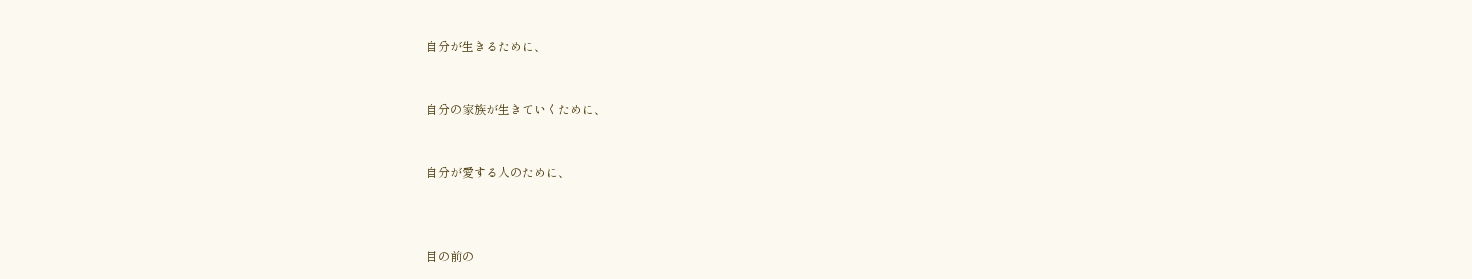自分が生きるために、


自分の家族が生きていくために、


自分が愛する人のために、



目の前の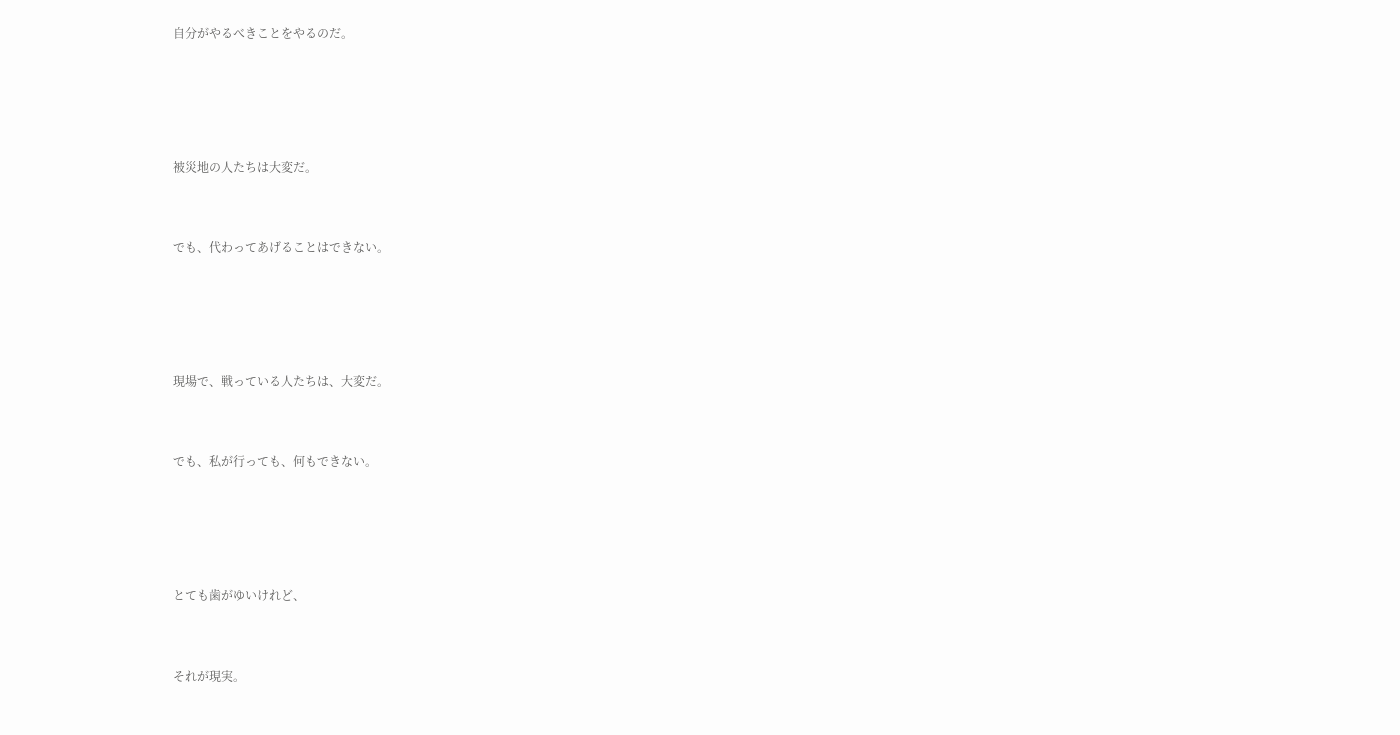自分がやるべきことをやるのだ。




被災地の人たちは大変だ。


でも、代わってあげることはできない。




現場で、戦っている人たちは、大変だ。


でも、私が行っても、何もできない。




とても歯がゆいけれど、


それが現実。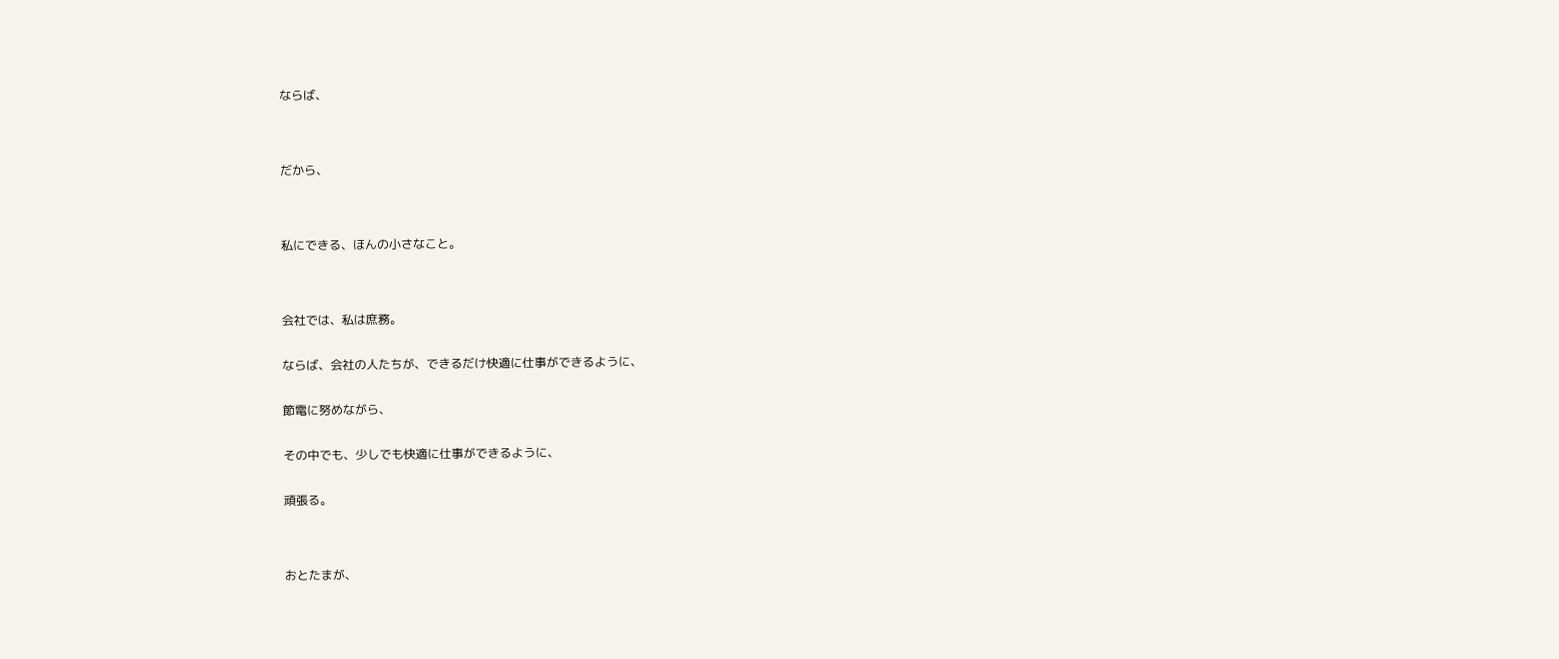ならば、




だから、




私にできる、ほんの小さなこと。




会社では、私は庶務。


ならば、会社の人たちが、できるだけ快適に仕事ができるように、


節電に努めながら、


その中でも、少しでも快適に仕事ができるように、


頑張る。




おとたまが、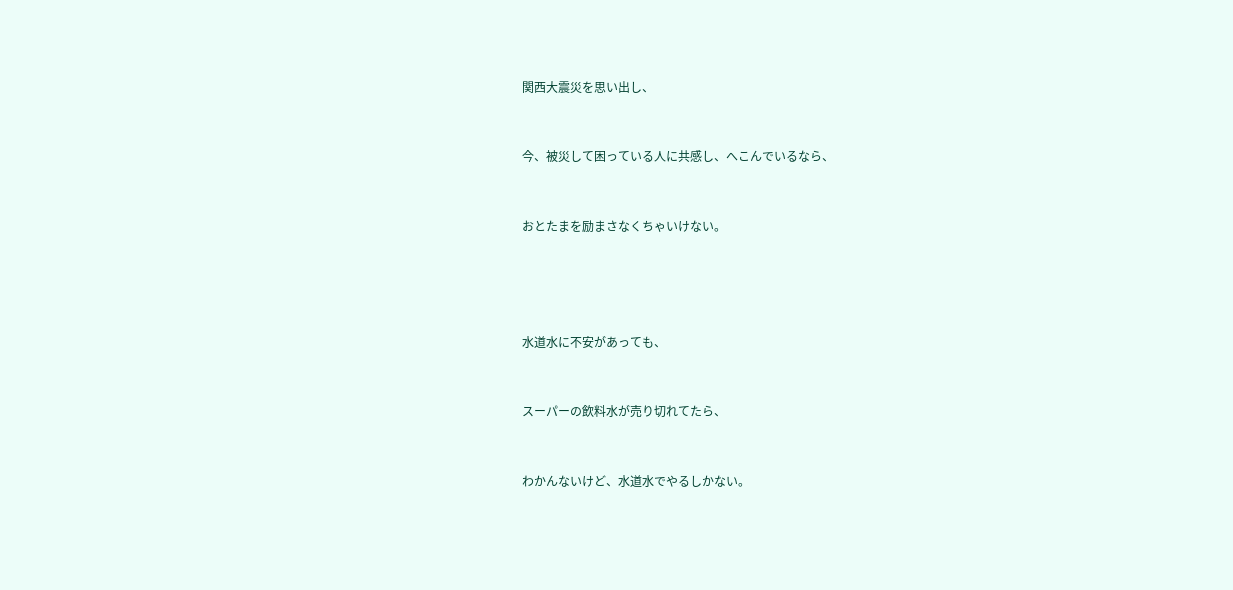関西大震災を思い出し、


今、被災して困っている人に共感し、へこんでいるなら、


おとたまを励まさなくちゃいけない。




水道水に不安があっても、


スーパーの飲料水が売り切れてたら、


わかんないけど、水道水でやるしかない。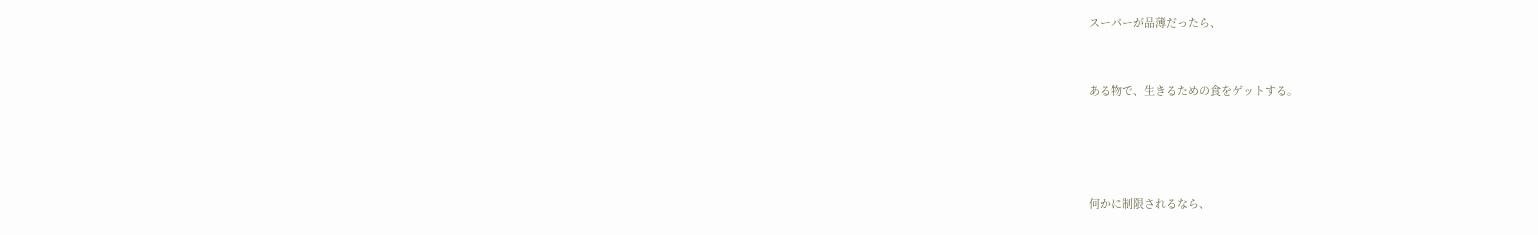スーパーが品薄だったら、


ある物で、生きるための食をゲットする。




何かに制限されるなら、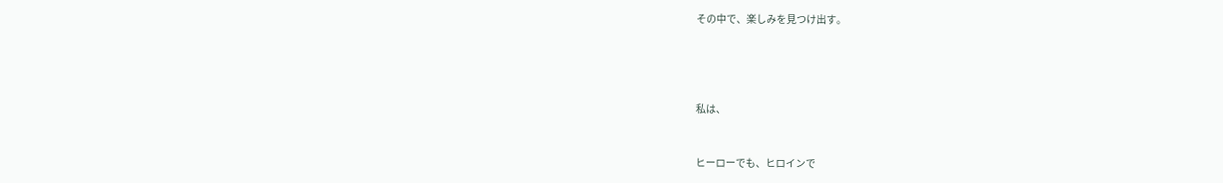その中で、楽しみを見つけ出す。




私は、


ヒーローでも、ヒロインで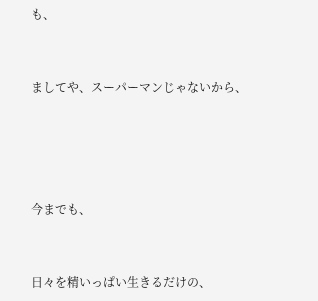も、


ましてや、スーパーマンじゃないから、




今までも、


日々を精いっぱい生きるだけの、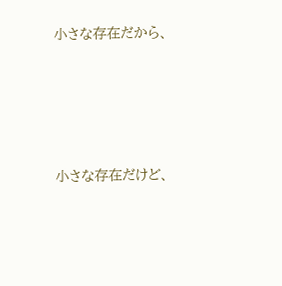小さな存在だから、




小さな存在だけど、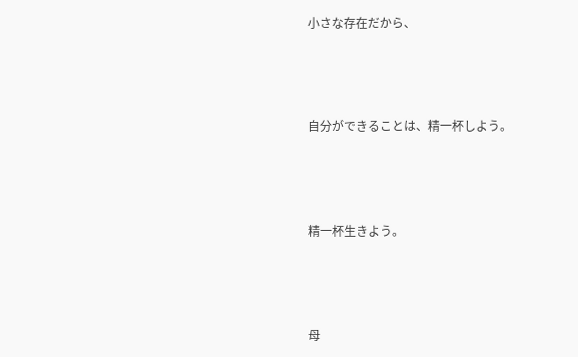小さな存在だから、




自分ができることは、精一杯しよう。




精一杯生きよう。




母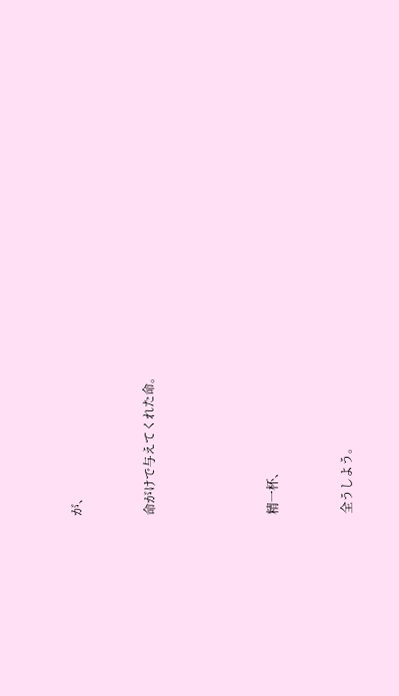が、


命がけで与えてくれた命。




精一杯、


全うしよう。